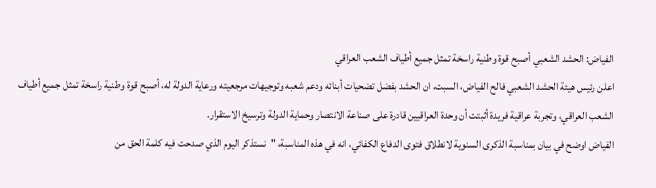الفياض: الحشد الشعبي أصبح قوة وطنية راسخة تمثل جميع أطياف الشعب العراقي
اعلن رئيس هيئة الحشد الشعبي فالح الفياض، السبت، ان الحشد بفضل تضحيات أبنائه ودعم شعبه وتوجيهات مرجعيته ورعاية الدولة له، أصبح قوة وطنية راسخة تمثل جميع أطياف الشعب العراقي، وتجربة عراقية فريدة أثبتت أن وحدة العراقيين قادرة على صناعة الانتصار وحماية الدولة وترسيخ الاستقرار.
الفياض اوضح في بيان بمناسبة الذكرى السنوية لانطلاق فتوى الدفاع الكفائي، انه في هذه المناسبة، "نستذكر اليوم الذي صدحت فيه كلمة الحق من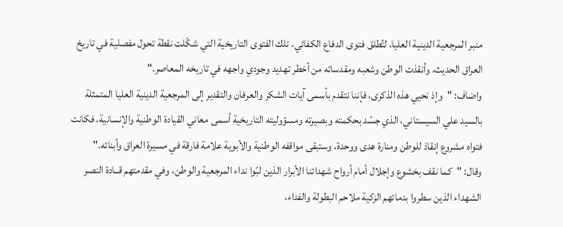منبر المرجعية الدينية العليا، لتُطلق فتوى الدفاع الكفائي، تلك الفتوى التاريخية التي شكّلت نقطة تحول مفصلية في تاريخ العراق الحديث، وأنقذت الوطن وشعبه ومقدساته من أخطر تهديد وجودي واجهه في تاريخه المعاصر."
واضاف: "وإذ نحيي هذه الذكرى، فإننا نتقدم بأسمى آيات الشكر والعرفان والتقدير إلى المرجعية الدينية العليا المتمثلة بالسيد علي السيستاني، الذي جسّد بحكمته وبصيرته ومسؤوليته التاريخية أسمى معاني القيادة الوطنية والإنسانية، فكانت فتواه مشروع إنقاذ للوطن ومنارة هدى ووحدة، وستبقى مواقفه الوطنية والأبوية علامة فارقة في مسيرة العراق وأبنائه."
وقال: "كما نقف بخشوع وإجلال أمام أرواح شهدائنا الأبرار الذين لبّوا نداء المرجعية والوطن، وفي مقدمتهم قــادة النصر الشهداء الذين سطروا بدمائهم الزكية ملاحم البطولة والفداء،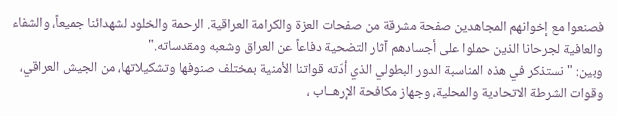فصنعوا مع إخوانهم المجاهدين صفحة مشرقة من صفحات العزة والكرامة العراقية. الرحمة والخلود لشهدائنا جميعاً، والشفاء والعافية لجرحانا الذين حملوا على أجسادهم آثار التضحية دفاعاً عن العراق وشعبه ومقدساته."
وبين: "نستذكر في هذه المناسبة الدور البطولي الذي أدّته قواتنا الأمنية بمختلف صنوفها وتشكيلاتها، من الجيش العراقي، وقوات الشرطة الاتحادية والمحلية، وجهاز مكافحة الإرهــاب ،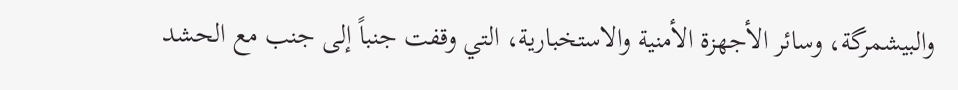والبيشمرگة، وسائر الأجهزة الأمنية والاستخبارية، التي وقفت جنباً إلى جنب مع الحشد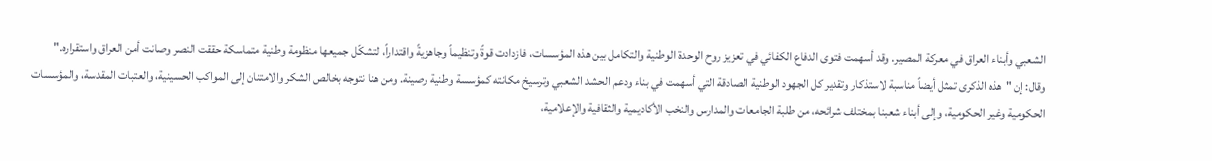الشعبي وأبناء العراق في معركة المصير. وقد أسهمت فتوى الدفاع الكفائي في تعزيز روح الوحدة الوطنية والتكامل بين هذه المؤسسات، فازدادت قوةً وتنظيماً وجاهزيةً واقتداراً، لتشكّل جميعها منظومة وطنية متماسكة حققت النصر وصانت أمن العراق واستقراره."
وقال: إن "هذه الذكرى تمثل أيضاً مناسبة لاستذكار وتقدير كل الجهود الوطنية الصادقة التي أسهمت في بناء ودعم الحشد الشعبي وترسيخ مكانته كمؤسسة وطنية رصينة. ومن هنا نتوجه بخالص الشكر والامتنان إلى المواكب الحسينية، والعتبات المقدسة، والمؤسسات الحكومية وغير الحكومية، وإلى أبناء شعبنا بمختلف شرائحه، من طلبة الجامعات والمدارس والنخب الأكاديمية والثقافية والإعلامية،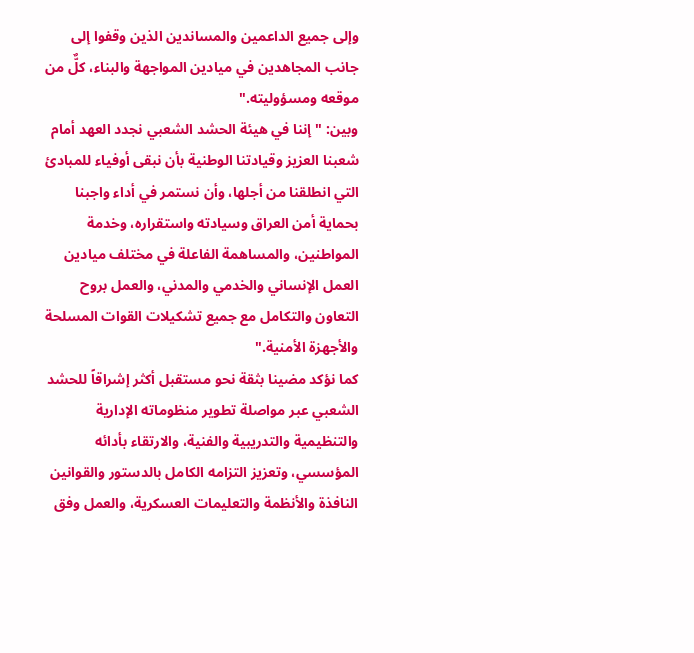وإلى جميع الداعمين والمساندين الذين وقفوا إلى جانب المجاهدين في ميادين المواجهة والبناء، كلٌّ من موقعه ومسؤوليته."
وبين: "إننا في هيئة الحشد الشعبي نجدد العهد أمام شعبنا العزيز وقيادتنا الوطنية بأن نبقى أوفياء للمبادئ التي انطلقنا من أجلها، وأن نستمر في أداء واجبنا بحماية أمن العراق وسيادته واستقراره، وخدمة المواطنين، والمساهمة الفاعلة في مختلف ميادين العمل الإنساني والخدمي والمدني، والعمل بروح التعاون والتكامل مع جميع تشكيلات القوات المسلحة والأجهزة الأمنية."
كما نؤكد مضينا بثقة نحو مستقبل أكثر إشراقاً للحشد الشعبي عبر مواصلة تطوير منظوماته الإدارية والتنظيمية والتدريبية والفنية، والارتقاء بأدائه المؤسسي، وتعزيز التزامه الكامل بالدستور والقوانين النافذة والأنظمة والتعليمات العسكرية، والعمل وفق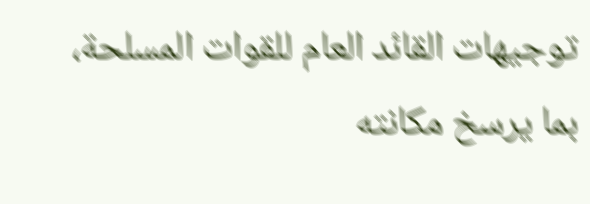توجيهات القائد العام للقوات المسلحة، بما يرسخ مكانته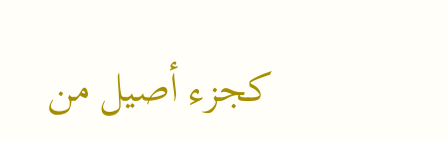كجزء أصيل من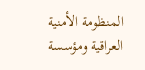المنظومة الأمنية العراقية ومؤسسة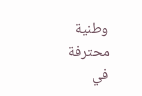وطنية محترفة في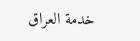خدمة العراق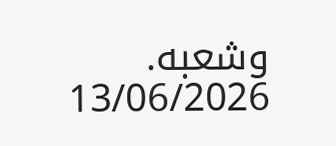وشعبه.
13/06/2026